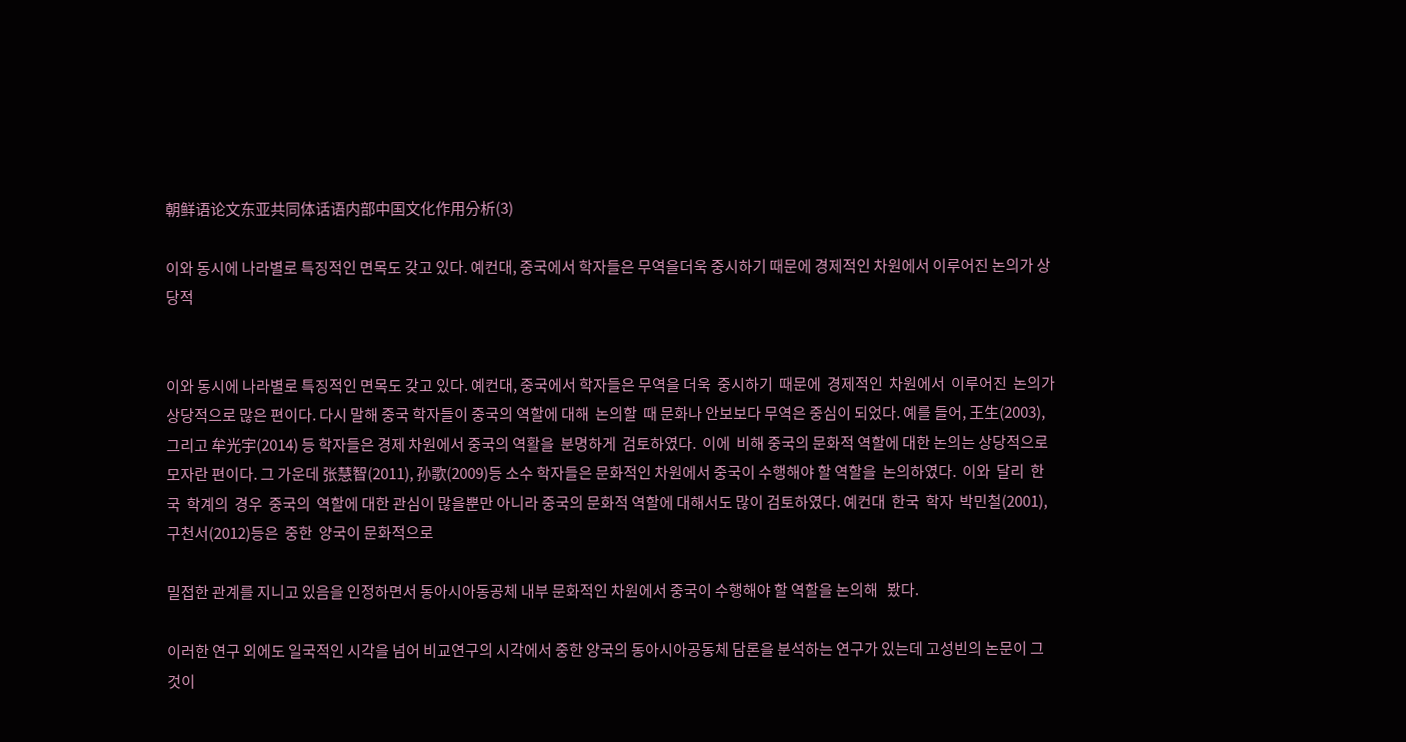朝鲜语论文东亚共同体话语内部中国文化作用分析(3)

이와 동시에 나라별로 특징적인 면목도 갖고 있다. 예컨대, 중국에서 학자들은 무역을더욱 중시하기 때문에 경제적인 차원에서 이루어진 논의가 상당적


이와 동시에 나라별로 특징적인 면목도 갖고 있다. 예컨대, 중국에서 학자들은 무역을 더욱  중시하기  때문에  경제적인  차원에서  이루어진  논의가 상당적으로 많은 편이다. 다시 말해 중국 학자들이 중국의 역할에 대해  논의할  때 문화나 안보보다 무역은 중심이 되었다. 예를 들어, 王生(2003), 그리고 牟光宇(2014) 등 학자들은 경제 차원에서 중국의 역활을  분명하게  검토하였다.  이에  비해 중국의 문화적 역할에 대한 논의는 상당적으로 모자란 편이다. 그 가운데 张慧智(2011), 孙歌(2009)등 소수 학자들은 문화적인 차원에서 중국이 수행해야 할 역할을  논의하였다.  이와  달리  한국  학계의  경우  중국의  역할에 대한 관심이 많을뿐만 아니라 중국의 문화적 역할에 대해서도 많이 검토하였다. 예컨대  한국  학자  박민철(2001),  구천서(2012)등은  중한  양국이 문화적으로

밀접한 관계를 지니고 있음을 인정하면서 동아시아동공체 내부 문화적인 차원에서 중국이 수행해야 할 역할을 논의해   봤다.

이러한 연구 외에도 일국적인 시각을 넘어 비교연구의 시각에서 중한 양국의 동아시아공동체 담론을 분석하는 연구가 있는데 고성빈의 논문이 그것이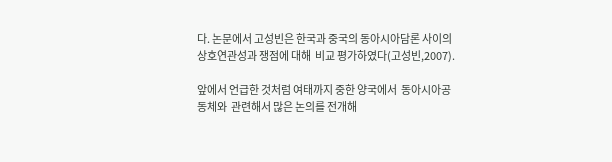다. 논문에서 고성빈은 한국과 중국의 동아시아담론 사이의 상호연관성과 쟁점에 대해  비교 평가하였다(고성빈,2007).

앞에서 언급한 것처럼 여태까지 중한 양국에서  동아시아공동체와  관련해서 많은 논의를 전개해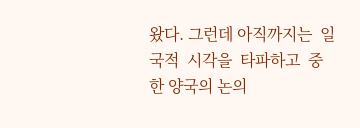왔다. 그런데 아직까지는  일국적  시각을  타파하고  중한 양국의 논의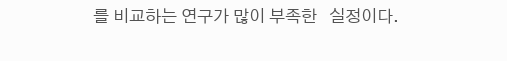를 비교하는 연구가 많이 부족한   실정이다.